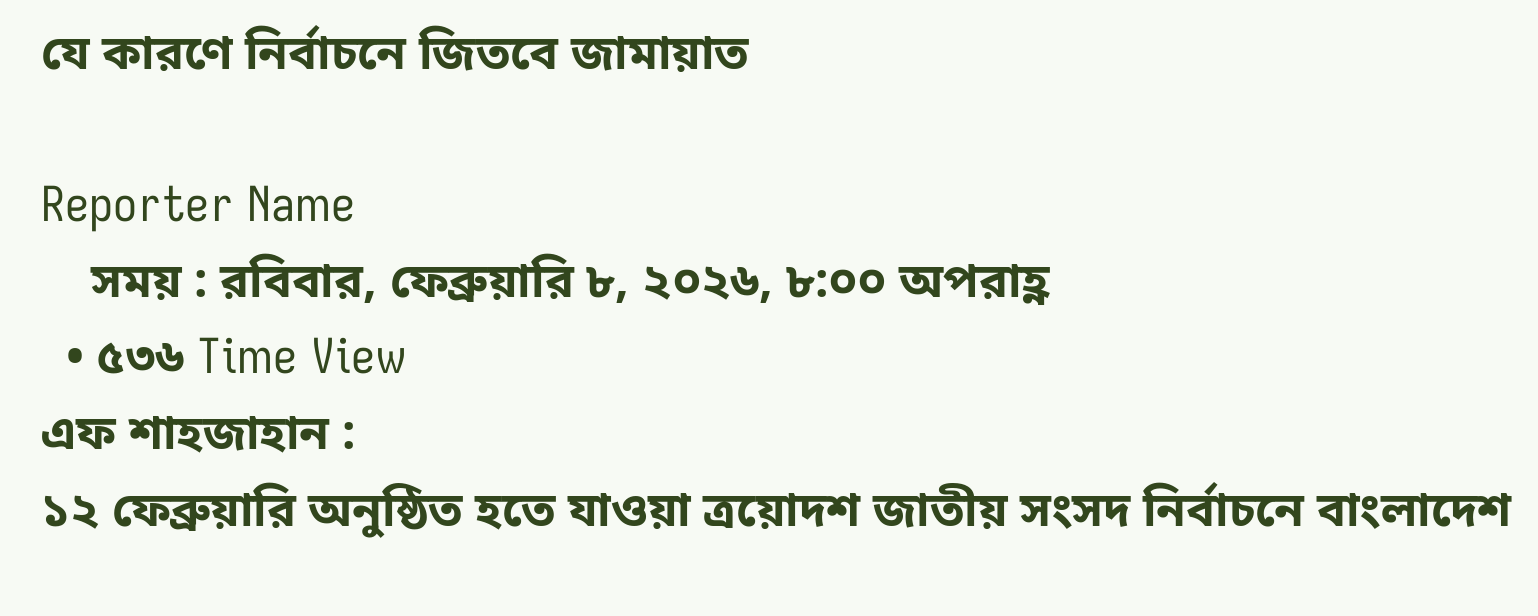যে কারণে নির্বাচনে জিতবে জামায়াত

Reporter Name
    সময় : রবিবার, ফেব্রুয়ারি ৮, ২০২৬, ৮:০০ অপরাহ্ণ
  • ৫৩৬ Time View
এফ শাহজাহান :
১২ ফেব্রুয়ারি অনুষ্ঠিত হতে যাওয়া ত্রয়োদশ জাতীয় সংসদ নির্বাচনে বাংলাদেশ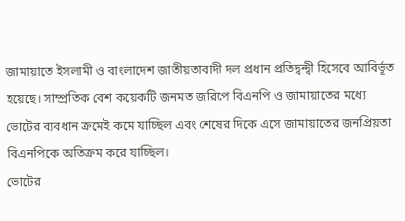জামায়াতে ইসলামী ও বাংলাদেশ জাতীয়তাবাদী দল প্রধান প্রতিদ্বন্দ্বী হিসেবে আবির্ভূত হয়েছে। সাম্প্রতিক বেশ কয়েকটি জনমত জরিপে বিএনপি ও জামায়াতের মধ্যে ভোটের ব্যবধান ক্রমেই কমে যাচ্ছিল এবং শেষের দিকে এসে জামায়াতের জনপ্রিয়তা বিএনপিকে অতিক্রম করে যাচ্ছিল।
ভোটের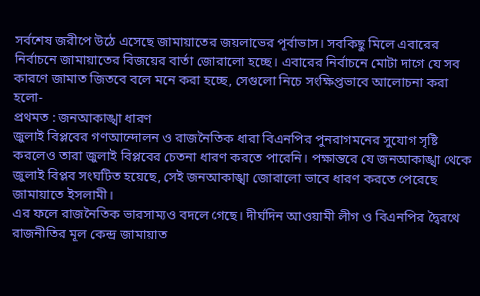সর্বশেষ জরীপে উঠে এসেছে জামায়াতের জয়লাভের পূর্বাভাস। সবকিছু মিলে এবারের নির্বাচনে জামায়াতের বিজয়ের বার্তা জোরালো হচ্ছে। এবারের নির্বাচনে মোটা দাগে যে সব কারণে জামাত জিতবে বলে মনে করা হচ্ছে, সেগুলো নিচে সংক্ষিপ্তভাবে আলোচনা করা হলো-
প্রথমত : জনআকাঙ্খা ধারণ
জুলাই বিপ্লবের গণআন্দোলন ও রাজনৈতিক ধারা বিএনপির পুনরাগমনের সুযোগ সৃষ্টি করলেও তারা জুলাই বিপ্লবের চেতনা ধারণ করতে পারেনি। পক্ষান্তরে যে জনআকাঙ্খা থেকে জুলাই বিপ্লব সংঘটিত হয়েছে, সেই জনআকাঙ্খা জোরালো ভাবে ধারণ করতে পেরেছে জামায়াতে ইসলামী।
এর ফলে রাজনৈতিক ভারসাম্যও বদলে গেছে। দীর্ঘদিন আওয়ামী লীগ ও বিএনপির দ্বৈরথে রাজনীতির মূল কেন্দ্র জামায়াত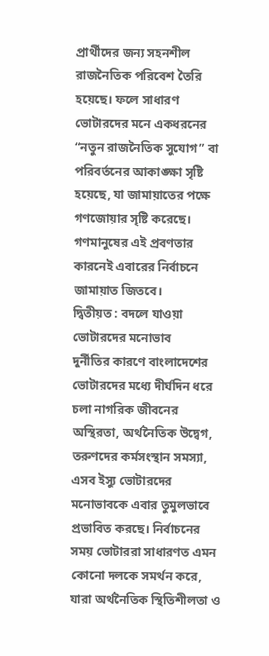প্রার্থীদের জন্য সহনশীল রাজনৈতিক পরিবেশ তৈরি হয়েছে। ফলে সাধারণ ভোটারদের মনে একধরনের “নতুন রাজনৈতিক সুযোগ” বা পরিবর্তনের আকাঙ্ক্ষা সৃষ্টি হয়েছে, যা জামায়াতের পক্ষে গণজোয়ার সৃষ্টি করেছে। গণমানুষের এই প্রবণতার কারনেই এবারের নির্বাচনে জামায়াত জিতবে।
দ্বিতীয়ত : বদলে যাওয়া ভোটারদের মনোভাব
দুর্নীতির কারণে বাংলাদেশের ভোটারদের মধ্যে দীর্ঘদিন ধরে চলা নাগরিক জীবনের অস্থিরতা, অর্থনৈতিক উদ্বেগ, তরুণদের কর্মসংস্থান সমস্যা, এসব ইস্যু ভোটারদের মনোভাবকে এবার তুমুলভাবে প্রভাবিত করছে। নির্বাচনের সময় ভোটাররা সাধারণত এমন কোনো দলকে সমর্থন করে, যারা অর্থনৈতিক স্থিতিশীলতা ও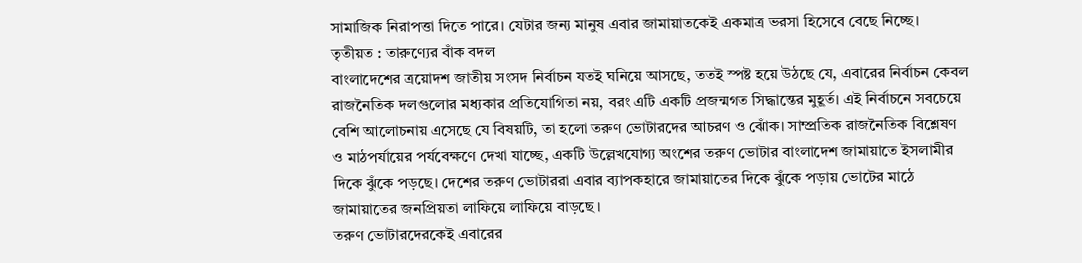সামাজিক নিরাপত্তা দিতে পারে। যেটার জন্য মানুষ এবার জামায়াতকেই একমাত্র ভরসা হিসেবে বেছে নিচ্ছে।
তৃতীয়ত : তারুণ্যের বাঁক বদল
বাংলাদেশের ত্রয়োদশ জাতীয় সংসদ নির্বাচন যতই ঘনিয়ে আসছে, ততই স্পষ্ট হয়ে উঠছে যে, এবারের নির্বাচন কেবল রাজনৈতিক দলগুলোর মধ্যকার প্রতিযোগিতা নয়, বরং এটি একটি প্রজন্মগত সিদ্ধান্তের মুহূর্ত। এই নির্বাচনে সবচেয়ে বেশি আলোচনায় এসেছে যে বিষয়টি, তা হলো তরুণ ভোটারদের আচরণ ও ঝোঁক। সাম্প্রতিক রাজনৈতিক বিশ্লেষণ ও মাঠপর্যায়ের পর্যবেক্ষণে দেখা যাচ্ছে, একটি উল্লেখযোগ্য অংশের তরুণ ভোটার বাংলাদেশ জামায়াতে ইসলামীর দিকে ঝুঁকে পড়ছে। দেশের তরুণ ভোটাররা এবার ব্যাপকহারে জামায়াতের দিকে ঝুঁকে পড়ায় ভোটের মাঠে জামায়াতের জনপ্রিয়তা লাফিয়ে লাফিয়ে বাড়ছে ।
তরুণ ভোটারদেরকেই এবারের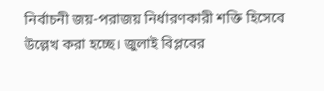নির্বাচনী জয়-পরাজয় নির্ধারণকারী শক্তি হিসেবে উল্লেখ করা হচ্ছে। জুলাই বিপ্লবের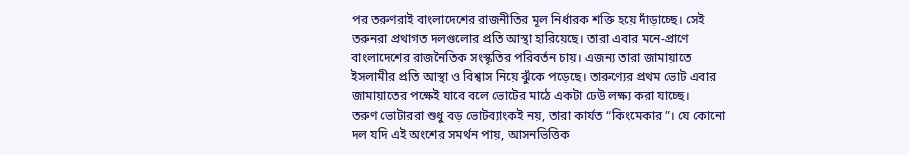পর তরুণরাই বাংলাদেশের রাজনীতির মূল নির্ধারক শক্তি হয়ে দাঁড়াচ্ছে। সেই তরুনরা প্রথাগত দলগুলোর প্রতি আস্থা হারিয়েছে। তারা এবার মনে-প্রাণে বাংলাদেশের রাজনৈতিক সংস্কৃতির পরিবর্তন চায়। এজন্য তারা জামায়াতে ইসলামীর প্রতি আস্থা ও বিশ্বাস নিয়ে ঝুঁকে পড়েছে। তারুণ্যের প্রথম ভোট এবার জামায়াতের পক্ষেই যাবে বলে ভোটের মাঠে একটা ঢেউ লক্ষ্য করা যাচ্ছে।
তরুণ ভোটাররা শুধু বড় ভোটব্যাংকই নয়, তারা কার্যত “কিংমেকার”। যে কোনো দল যদি এই অংশের সমর্থন পায়, আসনভিত্তিক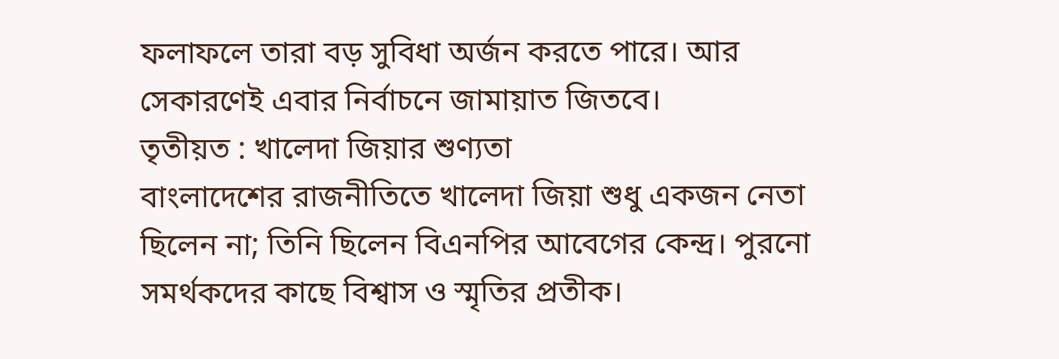ফলাফলে তারা বড় সুবিধা অর্জন করতে পারে। আর সেকারণেই এবার নির্বাচনে জামায়াত জিতবে।
তৃতীয়ত : খালেদা জিয়ার শুণ্যতা
বাংলাদেশের রাজনীতিতে খালেদা জিয়া শুধু একজন নেতা ছিলেন না; তিনি ছিলেন বিএনপির আবেগের কেন্দ্র। পুরনো সমর্থকদের কাছে বিশ্বাস ও স্মৃতির প্রতীক।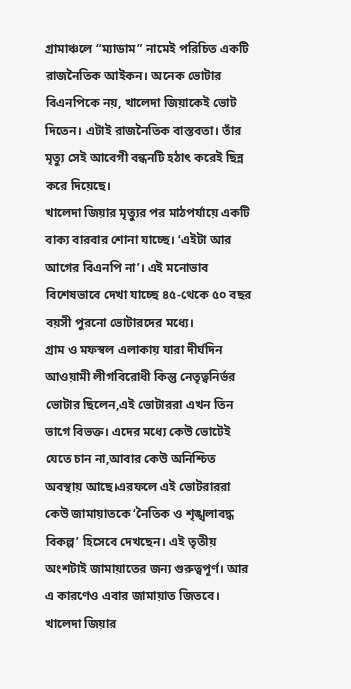গ্রামাঞ্চলে “ম্যাডাম” নামেই পরিচিত একটি রাজনৈতিক আইকন। অনেক ভোটার বিএনপিকে নয়, খালেদা জিয়াকেই ভোট দিতেন। এটাই রাজনৈতিক বাস্তবতা। তাঁর মৃত্যু সেই আবেগী বন্ধনটি হঠাৎ করেই ছিন্ন করে দিয়েছে।
খালেদা জিয়ার মৃত্যুর পর মাঠপর্যায়ে একটি বাক্য বারবার শোনা যাচ্ছে। ‘এইটা আর আগের বিএনপি না’। এই মনোভাব বিশেষভাবে দেখা যাচ্ছে ৪৫-থেকে ৫০ বছর বয়সী পুরনো ভোটারদের মধ্যে।
গ্রাম ও মফস্বল এলাকায় যারা দীর্ঘদিন আওয়ামী লীগবিরোধী কিন্তু নেতৃত্বনির্ভর ভোটার ছিলেন,এই ভোটাররা এখন তিন ভাগে বিভক্ত। এদের মধ্যে কেউ ভোটেই যেতে চান না,আবার কেউ অনিশ্চিত অবস্থায় আছে।এরফলে এই ভোটরাররা কেউ জামায়াতকে ‘নৈতিক ও শৃঙ্খলাবদ্ধ বিকল্প’ হিসেবে দেখছেন। এই তৃতীয় অংশটাই জামায়াতের জন্য গুরুত্বপূর্ণ। আর এ কারণেও এবার জামায়াত জিতবে।
খালেদা জিয়ার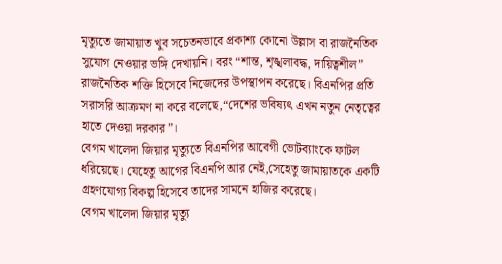মৃত্যুতে জামায়াত খুব সচেতনভাবে প্রকাশ্য কোনো উল্লাস বা রাজনৈতিক সুযোগ নেওয়ার ভঙ্গি দেখায়নি। বরং “শান্ত, শৃঙ্খলাবদ্ধ, দায়িত্বশীল” রাজনৈতিক শক্তি হিসেবে নিজেদের উপস্থাপন করেছে। বিএনপির প্রতি সরাসরি আক্রমণ না করে বলেছে,“দেশের ভবিষ্যৎ এখন নতুন নেতৃত্বের হাতে দেওয়া দরকার”।
বেগম খালেদা জিয়ার মৃত্যুতে বিএনপির আবেগী ভোটব্যাংকে ফাটল ধরিয়েছে। যেহেতু আগের বিএনপি আর নেই,সেহেতু জামায়াতকে একটি গ্রহণযোগ্য বিকল্প হিসেবে তাদের সামনে হাজির করেছে।
বেগম খালেদা জিয়ার মৃত্যু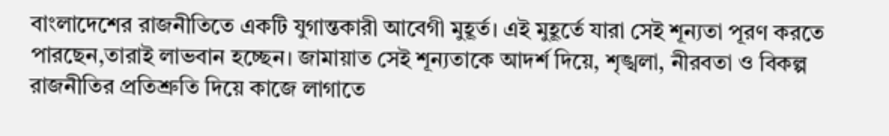বাংলাদেশের রাজনীতিতে একটি যুগান্তকারী আবেগী মুহূর্ত। এই মুহূর্তে যারা সেই শূন্যতা পূরণ করতে পারছেন,তারাই লাভবান হচ্ছেন। জামায়াত সেই শূন্যতাকে আদর্শ দিয়ে, শৃঙ্খলা, নীরবতা ও বিকল্প রাজনীতির প্রতিশ্রুতি দিয়ে কাজে লাগাতে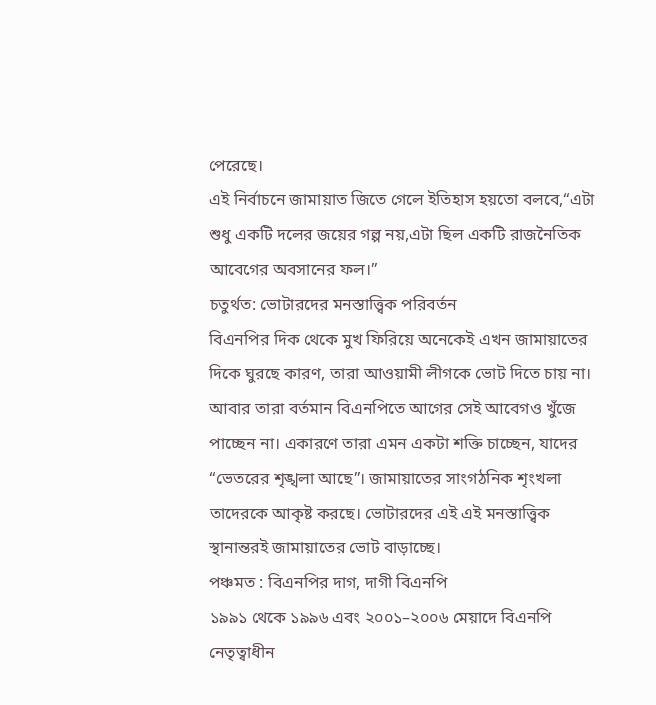পেরেছে।
এই নির্বাচনে জামায়াত জিতে গেলে ইতিহাস হয়তো বলবে,“এটা শুধু একটি দলের জয়ের গল্প নয়,এটা ছিল একটি রাজনৈতিক আবেগের অবসানের ফল।”
চতুর্থত: ভোটারদের মনস্তাত্ত্বিক পরিবর্তন
বিএনপির দিক থেকে মুখ ফিরিয়ে অনেকেই এখন জামায়াতের দিকে ঘুরছে কারণ, তারা আওয়ামী লীগকে ভোট দিতে চায় না। আবার তারা বর্তমান বিএনপিতে আগের সেই আবেগও খুঁজে পাচ্ছেন না। একারণে তারা এমন একটা শক্তি চাচ্ছেন, যাদের “ভেতরের শৃঙ্খলা আছে”। জামায়াতের সাংগঠনিক শৃংখলা তাদেরকে আকৃষ্ট করছে। ভোটারদের এই এই মনস্তাত্ত্বিক স্থানান্তরই জামায়াতের ভোট বাড়াচ্ছে।
পঞ্চমত : বিএনপির দাগ, দাগী বিএনপি
১৯৯১ থেকে ১৯৯৬ এবং ২০০১–২০০৬ মেয়াদে বিএনপি নেতৃত্বাধীন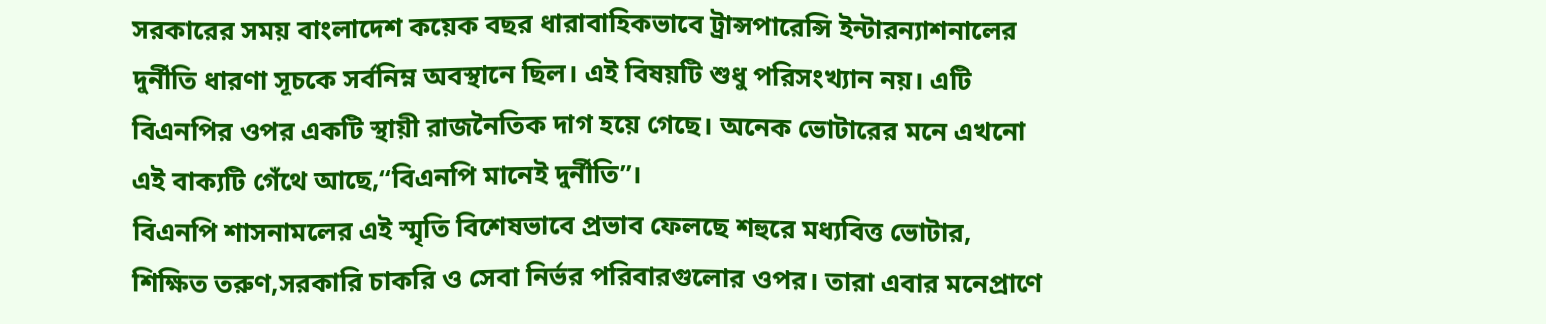সরকারের সময় বাংলাদেশ কয়েক বছর ধারাবাহিকভাবে ট্রান্সপারেন্সি ইন্টারন্যাশনালের দুর্নীতি ধারণা সূচকে সর্বনিম্ন অবস্থানে ছিল। এই বিষয়টি শুধু পরিসংখ্যান নয়। এটি বিএনপির ওপর একটি স্থায়ী রাজনৈতিক দাগ হয়ে গেছে। অনেক ভোটারের মনে এখনো এই বাক্যটি গেঁথে আছে,“বিএনপি মানেই দুর্নীতি”।
বিএনপি শাসনামলের এই স্মৃতি বিশেষভাবে প্রভাব ফেলছে শহুরে মধ্যবিত্ত ভোটার, শিক্ষিত তরুণ,সরকারি চাকরি ও সেবা নির্ভর পরিবারগুলোর ওপর। তারা এবার মনেপ্রাণে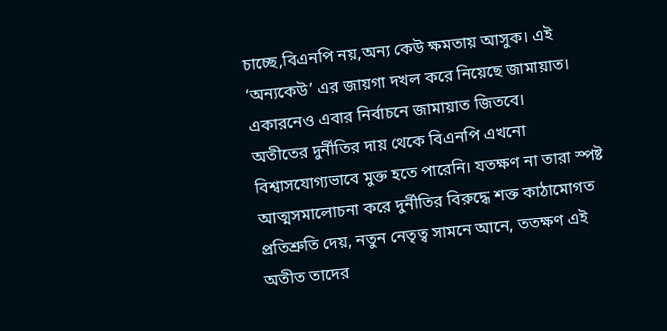চাচ্ছে,বিএনপি নয়,অন্য কেউ ক্ষমতায় আসুক। এই ‘অন্যকেউ’ এর জায়গা দখল করে নিয়েছে জামায়াত। একারনেও এবার নির্বাচনে জামায়াত জিতবে।
অতীতের দুর্নীতির দায় থেকে বিএনপি এখনো বিশ্বাসযোগ্যভাবে মুক্ত হতে পারেনি। যতক্ষণ না তারা স্পষ্ট আত্মসমালোচনা করে দুর্নীতির বিরুদ্ধে শক্ত কাঠামোগত প্রতিশ্রুতি দেয়, নতুন নেতৃত্ব সামনে আনে, ততক্ষণ এই অতীত তাদের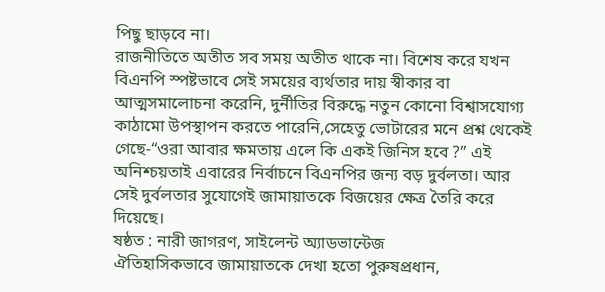পিছু ছাড়বে না।
রাজনীতিতে অতীত সব সময় অতীত থাকে না। বিশেষ করে যখন বিএনপি স্পষ্টভাবে সেই সময়ের ব্যর্থতার দায় স্বীকার বা আত্মসমালোচনা করেনি, দুর্নীতির বিরুদ্ধে নতুন কোনো বিশ্বাসযোগ্য কাঠামো উপস্থাপন করতে পারেনি,সেহেতু ভোটারের মনে প্রশ্ন থেকেই গেছে-“ওরা আবার ক্ষমতায় এলে কি একই জিনিস হবে ?” এই অনিশ্চয়তাই এবারের নির্বাচনে বিএনপির জন্য বড় দুর্বলতা। আর সেই দুর্বলতার সুযোগেই জামায়াতকে বিজয়ের ক্ষেত্র তৈরি করে দিয়েছে।
ষষ্ঠত : নারী জাগরণ, সাইলেন্ট অ্যাডভান্টেজ
ঐতিহাসিকভাবে জামায়াতকে দেখা হতো পুরুষপ্রধান,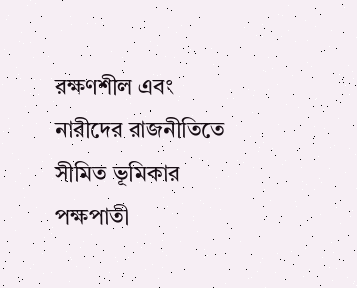রক্ষণশীল এবং নারীদের রাজনীতিতে সীমিত ভূমিকার পক্ষপাতী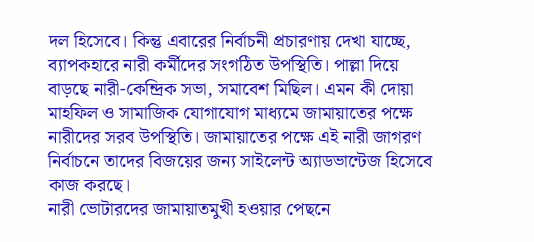দল হিসেবে। কিন্তু এবারের নির্বাচনী প্রচারণায় দেখা যাচ্ছে, ব্যাপকহারে নারী কর্মীদের সংগঠিত উপস্থিতি। পাল্লা দিয়ে বাড়ছে নারী-কেন্দ্রিক সভা, সমাবেশ মিছিল। এমন কী দোয়া মাহফিল ও সামাজিক যোগাযোগ মাধ্যমে জামায়াতের পক্ষে নারীদের সরব উপস্থিতি। জামায়াতের পক্ষে এই নারী জাগরণ নির্বাচনে তাদের বিজয়ের জন্য সাইলেন্ট অ্যাডভান্টেজ হিসেবে কাজ করছে।
নারী ভোটারদের জামায়াতমুখী হওয়ার পেছনে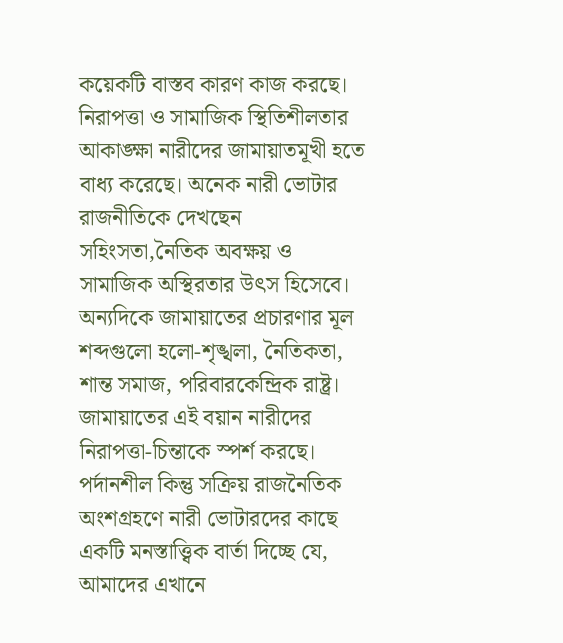কয়েকটি বাস্তব কারণ কাজ করছে। নিরাপত্তা ও সামাজিক স্থিতিশীলতার আকাঙ্ক্ষা নারীদের জামায়াতমূখী হতে বাধ্য করেছে। অনেক নারী ভোটার রাজনীতিকে দেখছেন সহিংসতা,নৈতিক অবক্ষয় ও সামাজিক অস্থিরতার উৎস হিসেবে। অন্যদিকে জামায়াতের প্রচারণার মূল শব্দগুলো হলো-শৃঙ্খলা, নৈতিকতা, শান্ত সমাজ, পরিবারকেন্দ্রিক রাষ্ট্র।
জামায়াতের এই বয়ান নারীদের নিরাপত্তা-চিন্তাকে স্পর্শ করছে। পর্দানশীল কিন্তু সক্রিয় রাজনৈতিক অংশগ্রহণে নারী ভোটারদের কাছে একটি মনস্তাত্ত্বিক বার্তা দিচ্ছে যে, আমাদের এখানে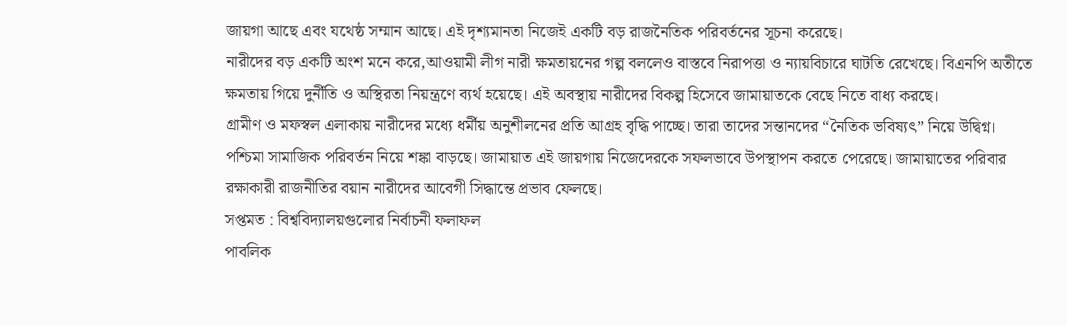জায়গা আছে এবং যথেষ্ঠ সম্মান আছে। এই দৃশ্যমানতা নিজেই একটি বড় রাজনৈতিক পরিবর্তনের সূচনা করেছে।
নারীদের বড় একটি অংশ মনে করে,আওয়ামী লীগ নারী ক্ষমতায়নের গল্প বললেও বাস্তবে নিরাপত্তা ও ন্যায়বিচারে ঘাটতি রেখেছে। বিএনপি অতীতে ক্ষমতায় গিয়ে দুর্নীতি ও অস্থিরতা নিয়ন্ত্রণে ব্যর্থ হয়েছে। এই অবস্থায় নারীদের বিকল্প হিসেবে জামায়াতকে বেছে নিতে বাধ্য করছে।
গ্রামীণ ও মফস্বল এলাকায় নারীদের মধ্যে ধর্মীয় অনুশীলনের প্রতি আগ্রহ বৃদ্ধি পাচ্ছে। তারা তাদের সন্তানদের “নৈতিক ভবিষ্যৎ” নিয়ে উদ্বিগ্ন। পশ্চিমা সামাজিক পরিবর্তন নিয়ে শঙ্কা বাড়ছে। জামায়াত এই জায়গায় নিজেদেরকে সফলভাবে উপস্থাপন করতে পেরেছে। জামায়াতের পরিবার রক্ষাকারী রাজনীতির বয়ান নারীদের আবেগী সিদ্ধান্তে প্রভাব ফেলছে।
সপ্তমত : বিশ্ববিদ্যালয়গুলোর নির্বাচনী ফলাফল
পাবলিক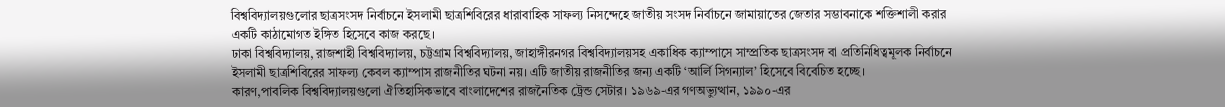বিশ্ববিদ্যালয়গুলোর ছাত্রসংসদ নির্বাচনে ইসলামী ছাত্রশিবিরের ধারাবাহিক সাফল্য নিসন্দেহে জাতীয় সংসদ নির্বাচনে জামায়াতের জেতার সম্ভাবনাকে শক্তিশালী করার একটি কাঠামোগত ইঙ্গিত হিসেবে কাজ করছে।
ঢাকা বিশ্ববিদ্যালয়, রাজশাহী বিশ্ববিদ্যালয়, চট্টগ্রাম বিশ্ববিদ্যালয়, জাহাঙ্গীরনগর বিশ্ববিদ্যালয়সহ একাধিক ক্যাম্পাসে সাম্প্রতিক ছাত্রসংসদ বা প্রতিনিধিত্বমূলক নির্বাচনে ইসলামী ছাত্রশিবিরের সাফল্য কেবল ক্যাম্পাস রাজনীতির ঘটনা নয়। এটি জাতীয় রাজনীতির জন্য একটি ‘আর্লি সিগন্যাল’ হিসেবে বিবেচিত হচ্ছে।
কারণ,পাবলিক বিশ্ববিদ্যালয়গুলো ঐতিহাসিকভাবে বাংলাদেশের রাজনৈতিক ট্রেন্ড সেটার। ১৯৬৯-এর গণঅভ্যুত্থান, ১৯৯০-এর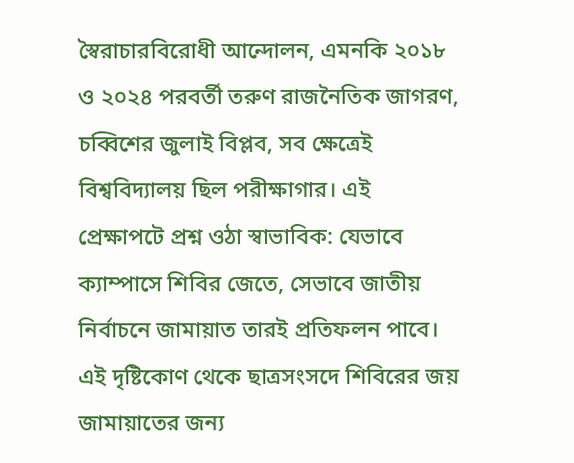স্বৈরাচারবিরোধী আন্দোলন, এমনকি ২০১৮ ও ২০২৪ পরবর্তী তরুণ রাজনৈতিক জাগরণ, চব্বিশের জুলাই বিপ্লব, সব ক্ষেত্রেই বিশ্ববিদ্যালয় ছিল পরীক্ষাগার। এই প্রেক্ষাপটে প্রশ্ন ওঠা স্বাভাবিক: যেভাবে ক্যাম্পাসে শিবির জেতে, সেভাবে জাতীয় নির্বাচনে জামায়াত তারই প্রতিফলন পাবে। এই দৃষ্টিকোণ থেকে ছাত্রসংসদে শিবিরের জয় জামায়াতের জন্য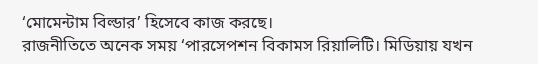‘মোমেন্টাম বিল্ডার’ হিসেবে কাজ করছে।
রাজনীতিতে অনেক সময় ‘পারসেপশন বিকামস রিয়ালিটি। মিডিয়ায় যখন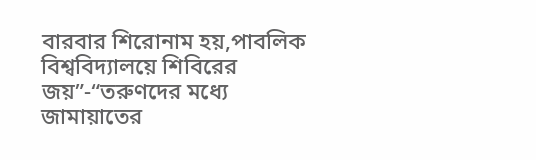বারবার শিরোনাম হয়,পাবলিক বিশ্ববিদ্যালয়ে শিবিরের জয়”-“তরুণদের মধ্যে জামায়াতের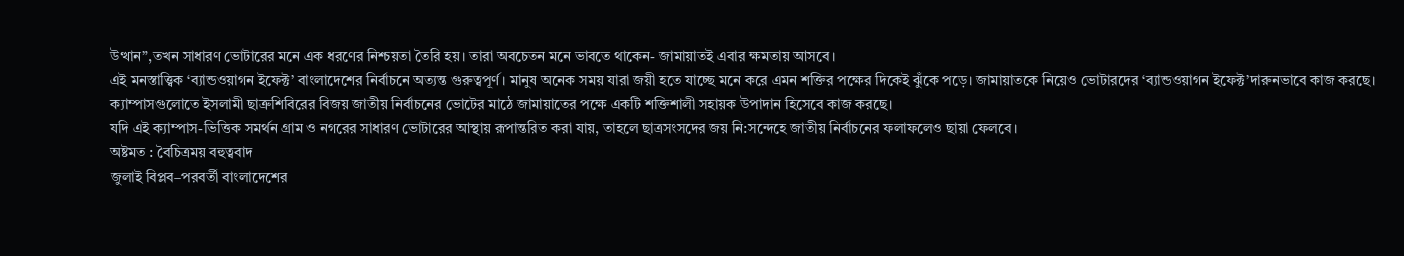উত্থান”,তখন সাধারণ ভোটারের মনে এক ধরণের নিশ্চয়তা তৈরি হয়। তারা অবচেতন মনে ভাবতে থাকেন- জামায়াতই এবার ক্ষমতায় আসবে।
এই মনস্তাত্ত্বিক ‘ব্যান্ডওয়াগন ইফেক্ট’ বাংলাদেশের নির্বাচনে অত্যন্ত গুরুত্বপূর্ণ। মানুষ অনেক সময় যারা জয়ী হতে যাচ্ছে মনে করে এমন শক্তির পক্ষের দিকেই ঝুঁকে পড়ে। জামায়াতকে নিয়েও ভোটারদের ‘ব্যান্ডওয়াগন ইফেক্ট’দারুনভাবে কাজ করছে।
ক্যাম্পাসগুলোতে ইসলামী ছাত্রুশিবিরের বিজয় জাতীয় নির্বাচনের ভোটের মাঠে জামায়াতের পক্ষে একটি শক্তিশালী সহায়ক উপাদান হিসেবে কাজ করছে।
যদি এই ক্যাম্পাস-ভিত্তিক সমর্থন গ্রাম ও নগরের সাধারণ ভোটারের আস্থায় রূপান্তরিত করা যায়, তাহলে ছাত্রসংসদের জয় নি:সন্দেহে জাতীয় নির্বাচনের ফলাফলেও ছায়া ফেলবে।
অষ্টমত : বৈচিত্রময় বহুত্ববাদ
জুলাই বিপ্লব–পরবর্তী বাংলাদেশের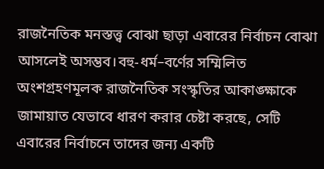রাজনৈতিক মনস্তত্ত্ব বোঝা ছাড়া এবারের নির্বাচন বোঝা আসলেই অসম্ভব।বহু-ধর্ম–বর্ণের সম্মিলিত অংশগ্রহণমূলক রাজনৈতিক সংস্কৃতির আকাঙ্ক্ষাকে জামায়াত যেভাবে ধারণ করার চেষ্টা করছে, সেটি এবারের নির্বাচনে তাদের জন্য একটি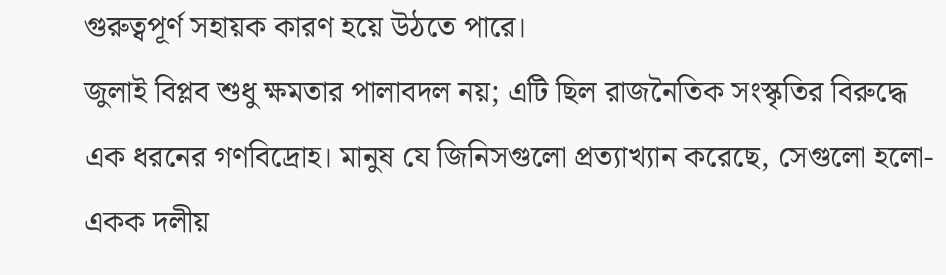গুরুত্বপূর্ণ সহায়ক কারণ হয়ে উঠতে পারে।
জুলাই বিপ্লব শুধু ক্ষমতার পালাবদল নয়; এটি ছিল রাজনৈতিক সংস্কৃতির বিরুদ্ধে এক ধরনের গণবিদ্রোহ। মানুষ যে জিনিসগুলো প্রত্যাখ্যান করেছে, সেগুলো হলো-একক দলীয়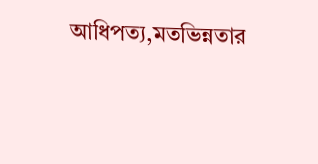আধিপত্য,মতভিন্নতার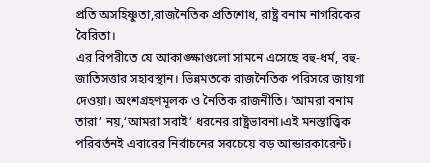প্রতি অসহিষ্ণুতা,রাজনৈতিক প্রতিশোধ, রাষ্ট্র বনাম নাগরিকের বৈরিতা।
এর বিপরীতে যে আকাঙ্ক্ষাগুলো সামনে এসেছে বহু-ধর্ম, বহু-জাতিসত্তার সহাবস্থান। ভিন্নমতকে রাজনৈতিক পরিসরে জায়গা দেওয়া। অংশগ্রহণমূলক ও নৈতিক রাজনীতি। ‘আমরা বনাম তারা’ নয়,‘আমরা সবাই’ ধরনের রাষ্ট্রভাবনা।এই মনস্তাত্ত্বিক পরিবর্তনই এবারের নির্বাচনের সবচেয়ে বড় আন্ডারকারেন্ট।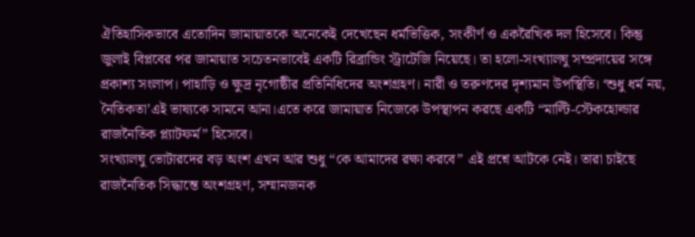ঐতিহাসিকভাবে এতোদিন জামায়াতকে অনেকেই দেখেছেন ধর্মভিত্তিক, সংকীর্ণ ও একরৈখিক দল হিসেবে। কিন্তু জুলাই বিপ্লবের পর জামায়াত সচেতনভাবেই একটি রিব্রান্ডিং স্ট্রাটেজি নিয়েছে। তা হলো-সংখ্যালঘু সম্প্রদায়ের সঙ্গে প্রকাশ্য সংলাপ। পাহাড়ি ও ক্ষুদ্র নৃগোষ্ঠীর প্রতিনিধিদের অংশগ্রহণ। নারী ও তরুণদের দৃশ্যমান উপস্থিতি। ‘শুধু ধর্ম নয়, নৈতিকতা’এই ভাষ্যকে সামনে আনা।এতে করে জামায়াত নিজেকে উপস্থাপন করছে একটি “মাল্টি-স্টেকহোল্ডার রাজনৈতিক প্ল্যাটফর্ম” হিসেবে।
সংখ্যালঘু ভোটারদের বড় অংশ এখন আর শুধু “কে আমাদের রক্ষা করবে” এই প্রশ্নে আটকে নেই। তারা চাইছে রাজনৈতিক সিদ্ধান্তে অংশগ্রহণ, সম্মানজনক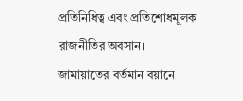প্রতিনিধিত্ব এবং প্রতিশোধমূলক রাজনীতির অবসান। জামায়াতের বর্তমান বয়ানে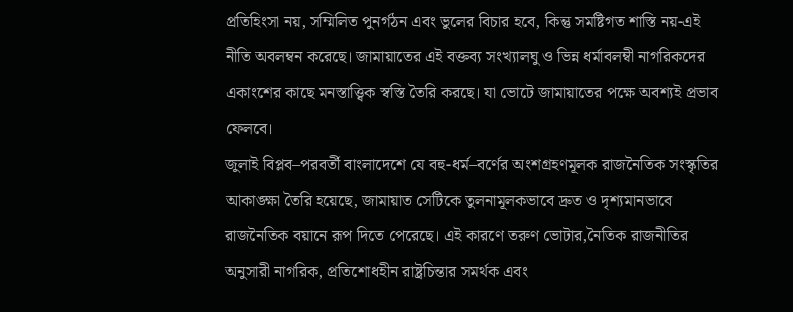প্রতিহিংসা নয়, সম্মিলিত পুনর্গঠন এবং ভুলের বিচার হবে, কিন্তু সমষ্টিগত শাস্তি নয়-এই নীতি অবলম্বন করেছে। জামায়াতের এই বক্তব্য সংখ্যালঘু ও ভিন্ন ধর্মাবলম্বী নাগরিকদের একাংশের কাছে মনস্তাত্ত্বিক স্বস্তি তৈরি করছে। যা ভোটে জামায়াতের পক্ষে অবশ্যই প্রভাব ফেলবে।
জুলাই বিপ্লব–পরবর্তী বাংলাদেশে যে বহু-ধর্ম–বর্ণের অংশগ্রহণমূলক রাজনৈতিক সংস্কৃতির আকাঙ্ক্ষা তৈরি হয়েছে, জামায়াত সেটিকে তুলনামূলকভাবে দ্রুত ও দৃশ্যমানভাবে রাজনৈতিক বয়ানে রূপ দিতে পেরেছে। এই কারণে তরুণ ভোটার,নৈতিক রাজনীতির অনুসারী নাগরিক, প্রতিশোধহীন রাষ্ট্রচিন্তার সমর্থক এবং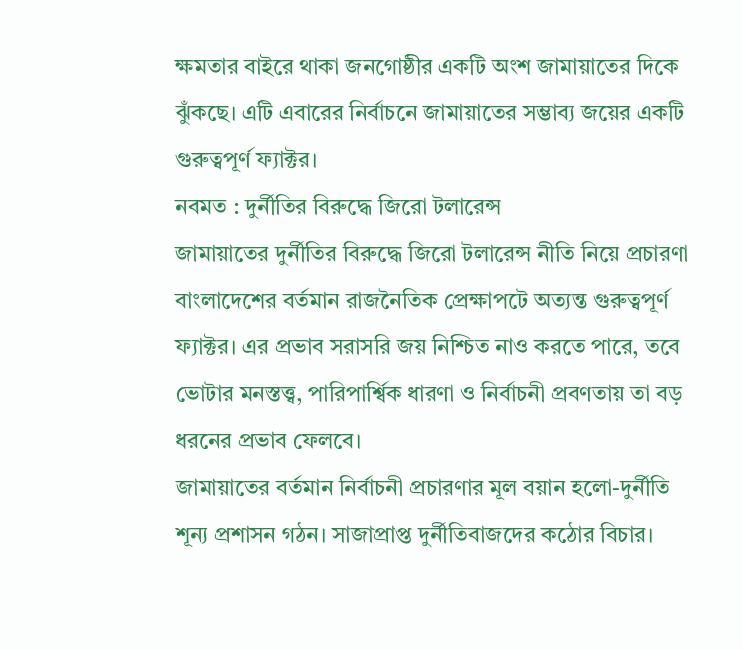ক্ষমতার বাইরে থাকা জনগোষ্ঠীর একটি অংশ জামায়াতের দিকে ঝুঁকছে। এটি এবারের নির্বাচনে জামায়াতের সম্ভাব্য জয়ের একটি গুরুত্বপূর্ণ ফ্যাক্টর।
নবমত : দুর্নীতির বিরুদ্ধে জিরো টলারেন্স
জামায়াতের দুর্নীতির বিরুদ্ধে জিরো টলারেন্স নীতি নিয়ে প্রচারণা বাংলাদেশের বর্তমান রাজনৈতিক প্রেক্ষাপটে অত্যন্ত গুরুত্বপূর্ণ ফ্যাক্টর। এর প্রভাব সরাসরি জয় নিশ্চিত নাও করতে পারে, তবে ভোটার মনস্তত্ত্ব, পারিপার্শ্বিক ধারণা ও নির্বাচনী প্রবণতায় তা বড় ধরনের প্রভাব ফেলবে।
জামায়াতের বর্তমান নির্বাচনী প্রচারণার মূল বয়ান হলো-দুর্নীতি শূন্য প্রশাসন গঠন। সাজাপ্রাপ্ত দুর্নীতিবাজদের কঠোর বিচার।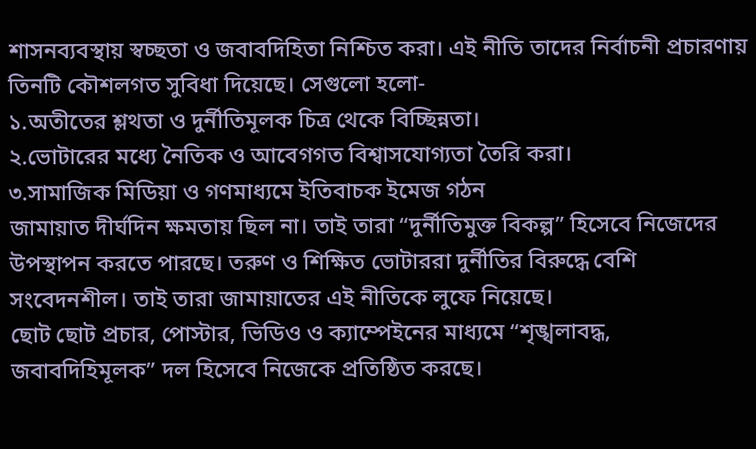শাসনব্যবস্থায় স্বচ্ছতা ও জবাবদিহিতা নিশ্চিত করা। এই নীতি তাদের নির্বাচনী প্রচারণায় তিনটি কৌশলগত সুবিধা দিয়েছে। সেগুলো হলো-
১.অতীতের শ্লথতা ও দুর্নীতিমূলক চিত্র থেকে বিচ্ছিন্নতা।
২.ভোটারের মধ্যে নৈতিক ও আবেগগত বিশ্বাসযোগ্যতা তৈরি করা।
৩.সামাজিক মিডিয়া ও গণমাধ্যমে ইতিবাচক ইমেজ গঠন
জামায়াত দীর্ঘদিন ক্ষমতায় ছিল না। তাই তারা “দুর্নীতিমুক্ত বিকল্প” হিসেবে নিজেদের উপস্থাপন করতে পারছে। তরুণ ও শিক্ষিত ভোটাররা দুর্নীতির বিরুদ্ধে বেশি সংবেদনশীল। তাই তারা জামায়াতের এই নীতিকে লুফে নিয়েছে।
ছোট ছোট প্রচার, পোস্টার, ভিডিও ও ক্যাম্পেইনের মাধ্যমে “শৃঙ্খলাবদ্ধ, জবাবদিহিমূলক” দল হিসেবে নিজেকে প্রতিষ্ঠিত করছে।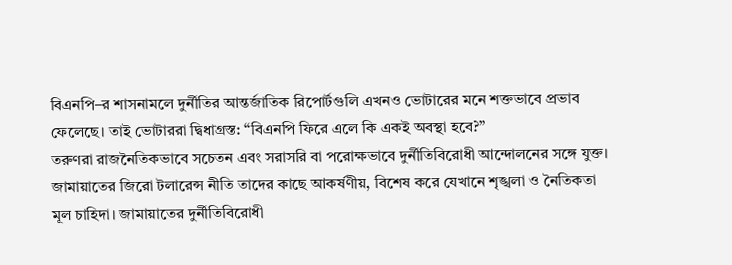বিএনপি–র শাসনামলে দুর্নীতির আন্তর্জাতিক রিপোর্টগুলি এখনও ভোটারের মনে শক্তভাবে প্রভাব ফেলেছে। তাই ভোটাররা দ্বিধাগ্রস্ত: “বিএনপি ফিরে এলে কি একই অবস্থা হবে?”
তরুণরা রাজনৈতিকভাবে সচেতন এবং সরাসরি বা পরোক্ষভাবে দুর্নীতিবিরোধী আন্দোলনের সঙ্গে যুক্ত। জামায়াতের জিরো টলারেন্স নীতি তাদের কাছে আকর্ষণীয়, বিশেষ করে যেখানে শৃঙ্খলা ও নৈতিকতা মূল চাহিদা। জামায়াতের দুর্নীতিবিরোধী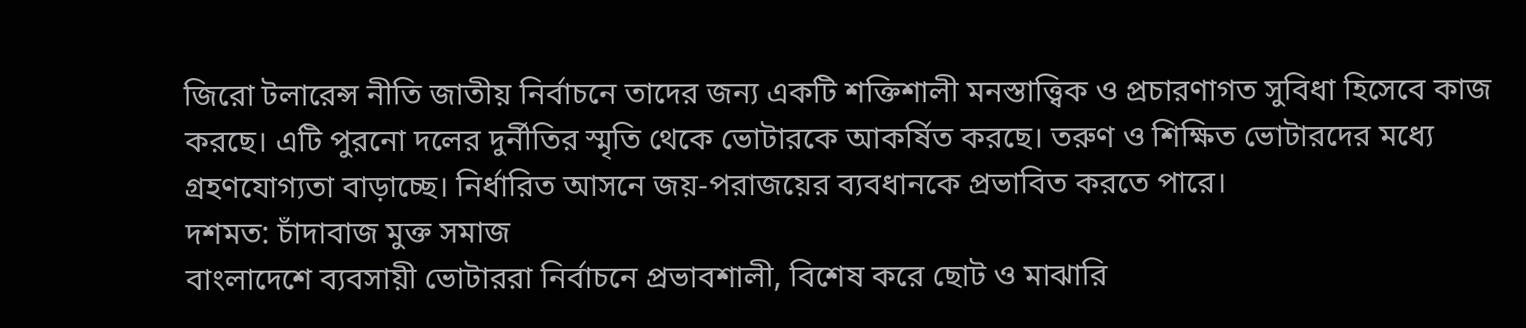জিরো টলারেন্স নীতি জাতীয় নির্বাচনে তাদের জন্য একটি শক্তিশালী মনস্তাত্ত্বিক ও প্রচারণাগত সুবিধা হিসেবে কাজ করছে। এটি পুরনো দলের দুর্নীতির স্মৃতি থেকে ভোটারকে আকর্ষিত করছে। তরুণ ও শিক্ষিত ভোটারদের মধ্যে গ্রহণযোগ্যতা বাড়াচ্ছে। নির্ধারিত আসনে জয়-পরাজয়ের ব্যবধানকে প্রভাবিত করতে পারে।
দশমত: চাঁদাবাজ মুক্ত সমাজ
বাংলাদেশে ব্যবসায়ী ভোটাররা নির্বাচনে প্রভাবশালী, বিশেষ করে ছোট ও মাঝারি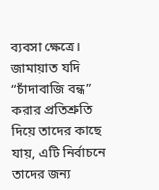ব্যবসা ক্ষেত্রে। জামায়াত যদি “চাঁদাবাজি বন্ধ” করার প্রতিশ্রুতি দিয়ে তাদের কাছে যায়, এটি নির্বাচনে তাদের জন্য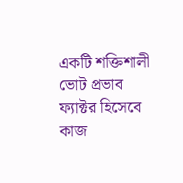একটি শক্তিশালী ভোট প্রভাব ফ্যাক্টর হিসেবে কাজ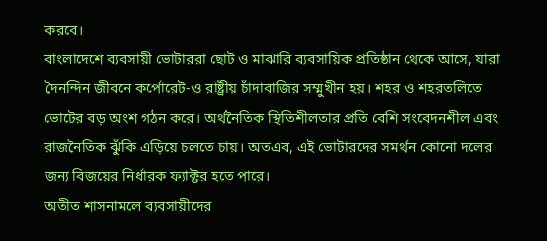করবে।
বাংলাদেশে ব্যবসায়ী ভোটাররা ছোট ও মাঝারি ব্যবসায়িক প্রতিষ্ঠান থেকে আসে, যারা দৈনন্দিন জীবনে কর্পোরেট-ও রাষ্ট্রীয় চাঁদাবাজির সম্মুখীন হয়। শহর ও শহরতলিতে ভোটের বড় অংশ গঠন করে। অর্থনৈতিক স্থিতিশীলতার প্রতি বেশি সংবেদনশীল এবং রাজনৈতিক ঝুঁকি এড়িয়ে চলতে চায়। অতএব, এই ভোটারদের সমর্থন কোনো দলের জন্য বিজয়ের নির্ধারক ফ্যাক্টর হতে পারে।
অতীত শাসনামলে ব্যবসায়ীদের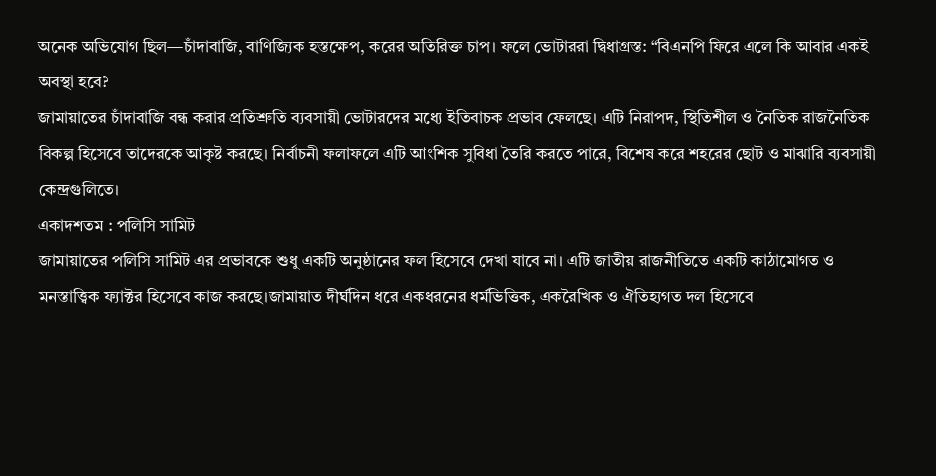অনেক অভিযোগ ছিল—চাঁদাবাজি, বাণিজ্যিক হস্তক্ষেপ, করের অতিরিক্ত চাপ। ফলে ভোটাররা দ্বিধাগ্রস্ত: “বিএনপি ফিরে এলে কি আবার একই অবস্থা হবে?
জামায়াতের চাঁদাবাজি বন্ধ করার প্রতিশ্রুতি ব্যবসায়ী ভোটারদের মধ্যে ইতিবাচক প্রভাব ফেলছে। এটি নিরাপদ, স্থিতিশীল ও নৈতিক রাজনৈতিক বিকল্প হিসেবে তাদেরকে আকৃষ্ট করছে। নির্বাচনী ফলাফলে এটি আংশিক সুবিধা তৈরি করতে পারে, বিশেষ করে শহরের ছোট ও মাঝারি ব্যবসায়ী কেন্দ্রগুলিতে।
একাদশতম : পলিসি সামিট
জামায়াতের পলিসি সামিট এর প্রভাবকে শুধু একটি অনুষ্ঠানের ফল হিসেবে দেখা যাবে না। এটি জাতীয় রাজনীতিতে একটি কাঠামোগত ও মনস্তাত্ত্বিক ফ্যাক্টর হিসেবে কাজ করছে।জামায়াত দীর্ঘদিন ধরে একধরনের ধর্মভিত্তিক, একরৈখিক ও ঐতিহ্যগত দল হিসেবে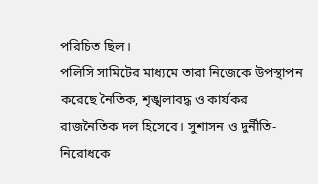পরিচিত ছিল।
পলিসি সামিটের মাধ্যমে তারা নিজেকে উপস্থাপন করেছে নৈতিক, শৃঙ্খলাবদ্ধ ও কার্যকর রাজনৈতিক দল হিসেবে। সুশাসন ও দুর্নীতি-নিরোধকে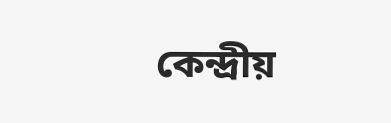কেন্দ্রীয়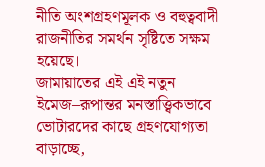নীতি অংশগ্রহণমূলক ও বহুত্ববাদী রাজনীতির সমর্থন সৃষ্টিতে সক্ষম হয়েছে।
জামায়াতের এই এই নতুন ইমেজ–রূপান্তর মনস্তাত্ত্বিকভাবে ভোটারদের কাছে গ্রহণযোগ্যতা বাড়াচ্ছে,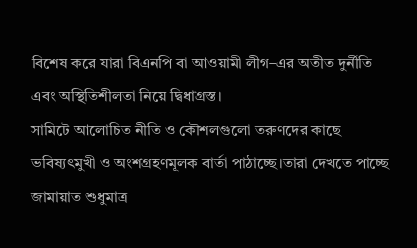বিশেষ করে যারা বিএনপি বা আওয়ামী লীগ–এর অতীত দুর্নীতি এবং অস্থিতিশীলতা নিয়ে দ্বিধাগ্রস্ত।
সামিটে আলোচিত নীতি ও কৌশলগুলো তরুণদের কাছে ভবিষ্যৎমুখী ও অংশগ্রহণমূলক বার্তা পাঠাচ্ছে।তারা দেখতে পাচ্ছে জামায়াত শুধুমাত্র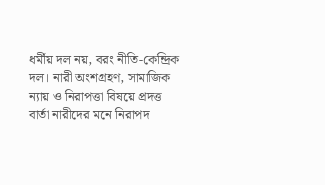ধর্মীয় দল নয়, বরং নীতি-কেন্দ্রিক দল। নারী অংশগ্রহণ, সামাজিক ন্যায় ও নিরাপত্তা বিষয়ে প্রদত্ত বার্তা নারীদের মনে নিরাপদ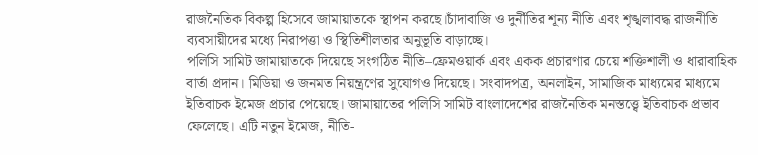রাজনৈতিক বিকল্প হিসেবে জামায়াতকে স্থাপন করছে।চাঁদাবাজি ও দুর্নীতির শূন্য নীতি এবং শৃঙ্খলাবদ্ধ রাজনীতি ব্যবসায়ীদের মধ্যে নিরাপত্তা ও স্থিতিশীলতার অনুভূতি বাড়াচ্ছে।
পলিসি সামিট জামায়াতকে দিয়েছে সংগঠিত নীতি–ফ্রেমওয়ার্ক এবং একক প্রচারণার চেয়ে শক্তিশালী ও ধারাবাহিক বার্তা প্রদান। মিডিয়া ও জনমত নিয়ন্ত্রণের সুযোগও দিয়েছে। সংবাদপত্র, অনলাইন, সামাজিক মাধ্যমের মাধ্যমে ইতিবাচক ইমেজ প্রচার পেয়েছে। জামায়াতের পলিসি সামিট বাংলাদেশের রাজনৈতিক মনস্তত্ত্বে ইতিবাচক প্রভাব ফেলেছে। এটি নতুন ইমেজ, নীতি-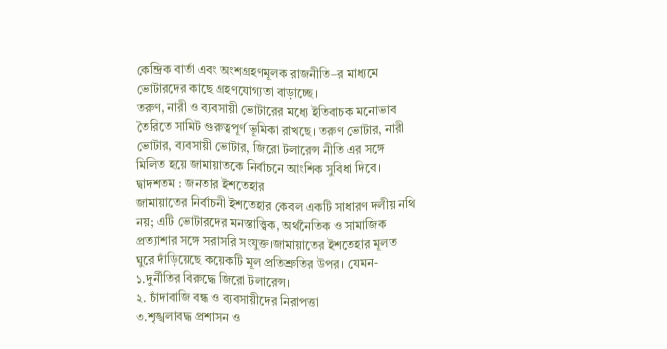কেন্দ্রিক বার্তা এবং অংশগ্রহণমূলক রাজনীতি–র মাধ্যমে ভোটারদের কাছে গ্রহণযোগ্যতা বাড়াচ্ছে।
তরুণ, নারী ও ব্যবসায়ী ভোটারের মধ্যে ইতিবাচক মনোভাব তৈরিতে সামিট গুরুত্বপূর্ণ ভূমিকা রাখছে। তরুণ ভোটার, নারী ভোটার, ব্যবসায়ী ভোটার, জিরো টলারেন্স নীতি এর সঙ্গে মিলিত হয়ে জামায়াতকে নির্বাচনে আংশিক সুবিধা দিবে।
দ্বাদশতম : জনতার ইশতেহার
জামায়াতের নির্বাচনী ইশতেহার কেবল একটি সাধারণ দলীয় নথি নয়; এটি ভোটারদের মনস্তাত্ত্বিক, অর্থনৈতিক ও সামাজিক প্রত্যাশার সঙ্গে সরাসরি সংযুক্ত।জামায়াতের ইশতেহার মূলত ঘুরে দাঁড়িয়েছে কয়েকটি মূল প্রতিশ্রুতির উপর। যেমন-
১.দুর্নীতির বিরুদ্ধে জিরো টলারেন্স।
২. চাঁদাবাজি বন্ধ ও ব্যবসায়ীদের নিরাপত্তা
৩.শৃঙ্খলাবদ্ধ প্রশাসন ও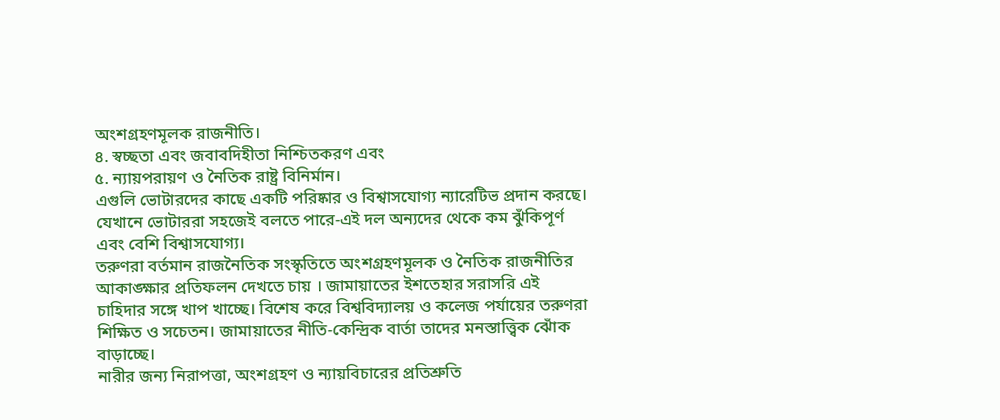অংশগ্রহণমূলক রাজনীতি।
৪. স্বচ্ছতা এবং জবাবদিহীতা নিশ্চিতকরণ এবং
৫. ন্যায়পরায়ণ ও নৈতিক রাষ্ট্র বিনির্মান।
এগুলি ভোটারদের কাছে একটি পরিষ্কার ও বিশ্বাসযোগ্য ন্যারেটিভ প্রদান করছে। যেখানে ভোটাররা সহজেই বলতে পারে-এই দল অন্যদের থেকে কম ঝুঁকিপূর্ণ এবং বেশি বিশ্বাসযোগ্য।
তরুণরা বর্তমান রাজনৈতিক সংস্কৃতিতে অংশগ্রহণমূলক ও নৈতিক রাজনীতির আকাঙ্ক্ষার প্রতিফলন দেখতে চায় । জামায়াতের ইশতেহার সরাসরি এই চাহিদার সঙ্গে খাপ খাচ্ছে। বিশেষ করে বিশ্ববিদ্যালয় ও কলেজ পর্যায়ের তরুণরা শিক্ষিত ও সচেতন। জামায়াতের নীতি-কেন্দ্রিক বার্তা তাদের মনস্তাত্ত্বিক ঝোঁক বাড়াচ্ছে।
নারীর জন্য নিরাপত্তা, অংশগ্রহণ ও ন্যায়বিচারের প্রতিশ্রুতি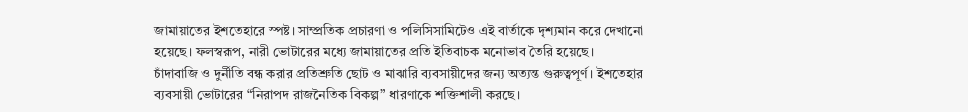জামায়াতের ইশতেহারে স্পষ্ট। সাম্প্রতিক প্রচারণা ও পলিসিসামিটেও এই বার্তাকে দৃশ্যমান করে দেখানো হয়েছে। ফলস্বরূপ, নারী ভোটারের মধ্যে জামায়াতের প্রতি ইতিবাচক মনোভাব তৈরি হয়েছে।
চাঁদাবাজি ও দুর্নীতি বন্ধ করার প্রতিশ্রুতি ছোট ও মাঝারি ব্যবসায়ীদের জন্য অত্যন্ত গুরুত্বপূর্ণ। ইশতেহার ব্যবসায়ী ভোটারের “নিরাপদ রাজনৈতিক বিকল্প” ধারণাকে শক্তিশালী করছে।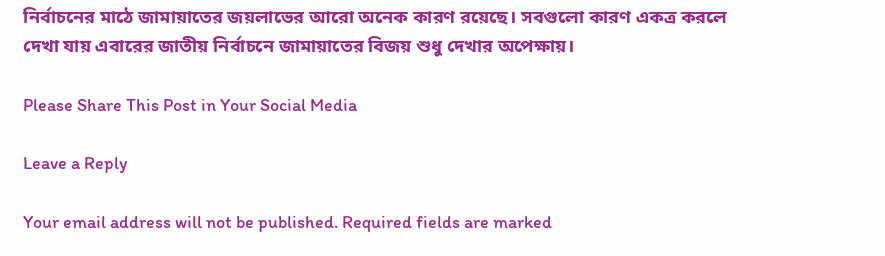নির্বাচনের মাঠে জামায়াতের জয়লাভের আরো অনেক কারণ রয়েছে। সবগুলো কারণ একত্র করলে দেখা যায় এবারের জাতীয় নির্বাচনে জামায়াতের বিজয় শুধু দেখার অপেক্ষায়।

Please Share This Post in Your Social Media

Leave a Reply

Your email address will not be published. Required fields are marked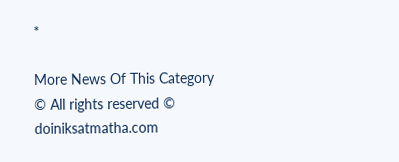*

More News Of This Category
© All rights reserved ©  doiniksatmatha.com